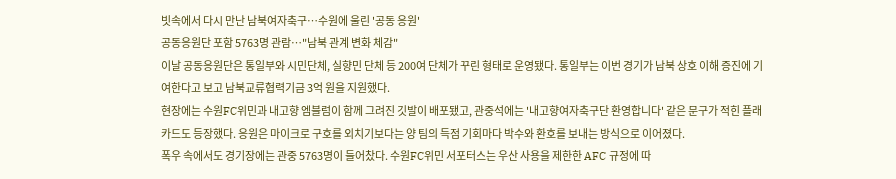빗속에서 다시 만난 남북여자축구…수원에 울린 '공동 응원'
공동응원단 포함 5763명 관람…"남북 관계 변화 체감"
이날 공동응원단은 통일부와 시민단체, 실향민 단체 등 200여 단체가 꾸린 형태로 운영됐다. 통일부는 이번 경기가 남북 상호 이해 증진에 기여한다고 보고 남북교류협력기금 3억 원을 지원했다.
현장에는 수원FC위민과 내고향 엠블럼이 함께 그려진 깃발이 배포됐고, 관중석에는 '내고향여자축구단 환영합니다' 같은 문구가 적힌 플래카드도 등장했다. 응원은 마이크로 구호를 외치기보다는 양 팀의 득점 기회마다 박수와 환호를 보내는 방식으로 이어졌다.
폭우 속에서도 경기장에는 관중 5763명이 들어찼다. 수원FC위민 서포터스는 우산 사용을 제한한 AFC 규정에 따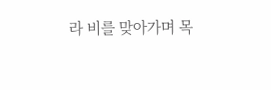라 비를 맞아가며 목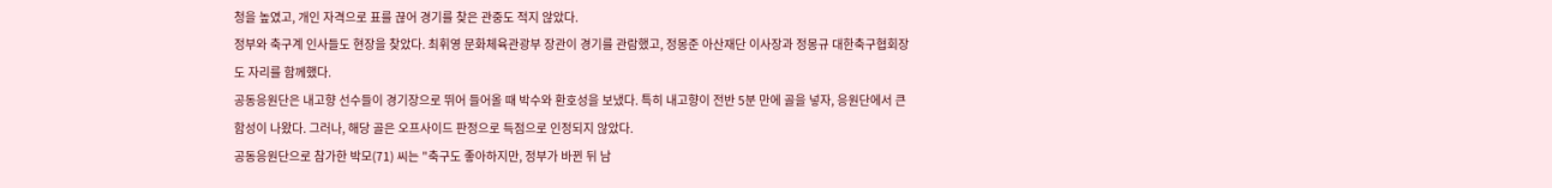청을 높였고, 개인 자격으로 표를 끊어 경기를 찾은 관중도 적지 않았다.
정부와 축구계 인사들도 현장을 찾았다. 최휘영 문화체육관광부 장관이 경기를 관람했고, 정몽준 아산재단 이사장과 정몽규 대한축구협회장도 자리를 함께했다.
공동응원단은 내고향 선수들이 경기장으로 뛰어 들어올 때 박수와 환호성을 보냈다. 특히 내고향이 전반 5분 만에 골을 넣자, 응원단에서 큰 함성이 나왔다. 그러나, 해당 골은 오프사이드 판정으로 득점으로 인정되지 않았다.
공동응원단으로 참가한 박모(71) 씨는 "축구도 좋아하지만, 정부가 바뀐 뒤 남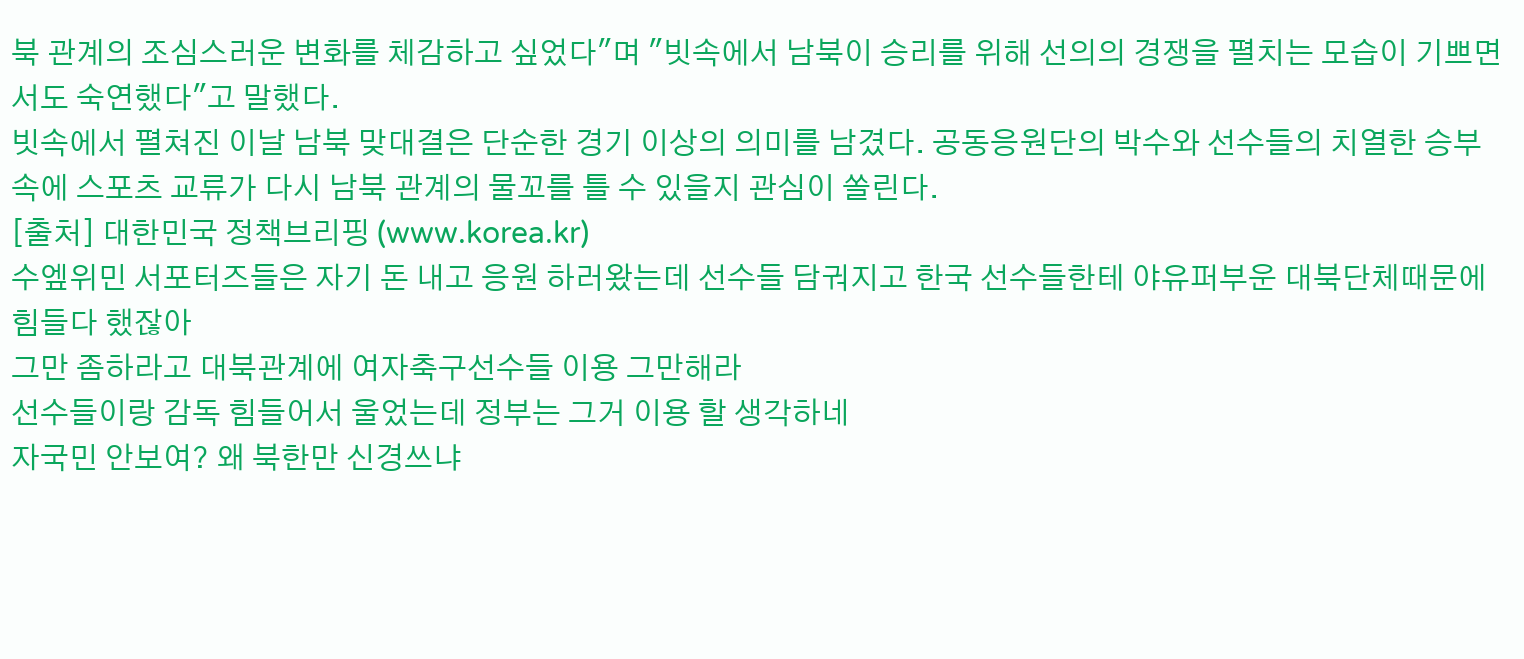북 관계의 조심스러운 변화를 체감하고 싶었다"며 "빗속에서 남북이 승리를 위해 선의의 경쟁을 펼치는 모습이 기쁘면서도 숙연했다"고 말했다.
빗속에서 펼쳐진 이날 남북 맞대결은 단순한 경기 이상의 의미를 남겼다. 공동응원단의 박수와 선수들의 치열한 승부 속에 스포츠 교류가 다시 남북 관계의 물꼬를 틀 수 있을지 관심이 쏠린다.
[출처] 대한민국 정책브리핑 (www.korea.kr)
수엪위민 서포터즈들은 자기 돈 내고 응원 하러왔는데 선수들 담궈지고 한국 선수들한테 야유퍼부운 대북단체때문에 힘들다 했잖아
그만 좀하라고 대북관계에 여자축구선수들 이용 그만해라
선수들이랑 감독 힘들어서 울었는데 정부는 그거 이용 할 생각하네
자국민 안보여? 왜 북한만 신경쓰냐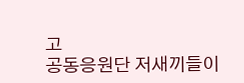고
공동응원단 저새끼들이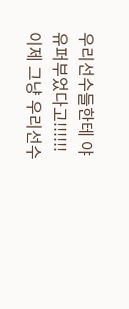우리선수들한테 야유퍼부었다고!!!!!!
이제 그냥 우리선수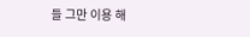들 그만 이용 해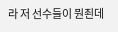라 저 선수들이 뭔죈데